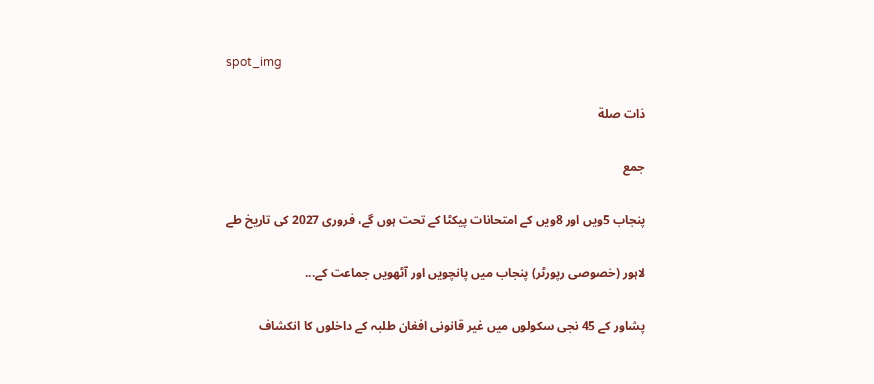spot_img

ذات صلة

جمع

پنجاب 5ویں اور 8ویں کے امتحانات پیکٹا کے تحت ہوں گے، فروری 2027 کی تاریخ طے

لاہور (خصوصی رپورٹر) پنجاب میں پانچویں اور آٹھویں جماعت کے...

پشاور کے 45 نجی سکولوں میں غیر قانونی افغان طلبہ کے داخلوں کا انکشاف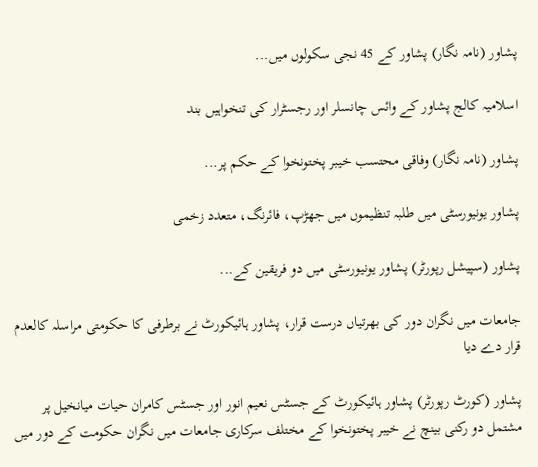پشاور (نامہ نگار) پشاور کے 45 نجی سکولوں میں...

اسلامیہ کالج پشاور کے وائس چانسلر اور رجسٹرار کی تنخواہیں بند

پشاور (نامہ نگار) وفاقی محتسب خیبر پختونخوا کے حکم پر...

پشاور یونیورسٹی میں طلبہ تنظیموں میں جھڑپ، فائرنگ، متعدد زخمی

پشاور (سپیشل رپورٹر) پشاور یونیورسٹی میں دو فریقین کے...

جامعات میں نگران دور کی بھرتیاں درست قرار، پشاور ہائیکورٹ نے برطرفی کا حکومتی مراسلہ کالعدم قرار دے دیا

پشاور (کورٹ رپورٹر) پشاور ہائیکورٹ کے جسٹس نعیم انور اور جسٹس کامران حیات میانخیل پر مشتمل دو رکنی بینچ نے خیبر پختونخوا کے مختلف سرکاری جامعات میں نگران حکومت کے دور میں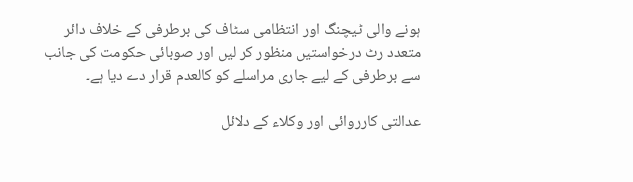ہونے والی ٹیچنگ اور انتظامی سٹاف کی برطرفی کے خلاف دائر متعدد رٹ درخواستیں منظور کر لیں اور صوبائی حکومت کی جانب سے برطرفی کے لیے جاری مراسلے کو کالعدم قرار دے دیا ہے۔

عدالتی کارروائی اور وکلاء کے دلائل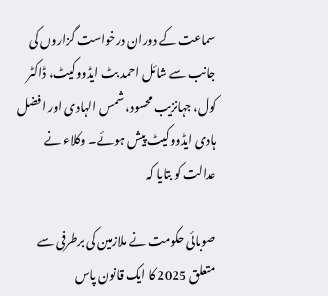سماعت کے دوران درخواست گزاروں کی جانب سے شائل احمد بٹ ایڈووکیٹ، ڈاکٹر کول، جہانزیب محسود، شمس الہادی اور افضل ہادی ایڈووکیٹ پیش ہوئے۔ وکلاء نے عدالت کو بتایا کہ

صوبائی حکومت نے ملازمین کی برطرفی سے متعلق 2025 کا ایک قانون پاس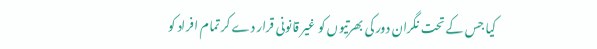کیا جس کے تحت نگران دور کی بھرتیوں کو غیر قانونی قرار دے کر تمام افراد کو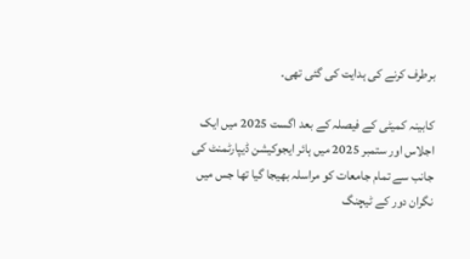برطرف کرنے کی ہدایت کی گئی تھی۔

کابینہ کمیٹی کے فیصلہ کے بعد اگست 2025 میں ایک اجلاس اور ستمبر 2025 میں ہائر ایجوکیشن ڈیپارٹمنٹ کی جانب سے تمام جامعات کو مراسلہ بھیجا گیا تھا جس میں نگران دور کے ٹیچنگ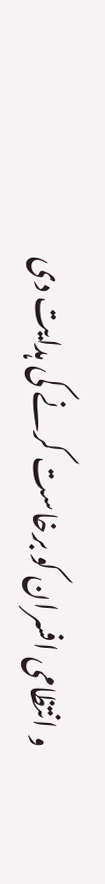و انتظامی افسران کو برخاست کرنے کی ہدایت دی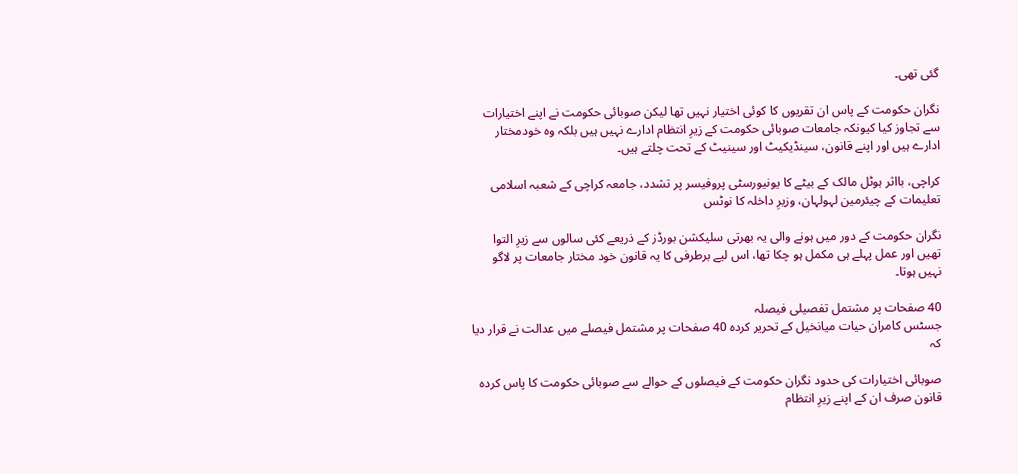گئی تھی۔

نگران حکومت کے پاس ان تقریوں کا کوئی اختیار نہیں تھا لیکن صوبائی حکومت نے اپنے اختیارات سے تجاوز کیا کیونکہ جامعات صوبائی حکومت کے زیرِ انتظام ادارے نہیں ہیں بلکہ وہ خودمختار ادارے ہیں اور اپنے قانون، سینڈیکیٹ اور سینیٹ کے تحت چلتے ہیں۔

کراچی، بااثر ہوٹل مالک کے بیٹے کا یونیورسٹی پروفیسر پر تشدد، جامعہ کراچی کے شعبہ اسلامی تعلیمات کے چیئرمین لہولہان، وزیرِ داخلہ کا نوٹس

نگران حکومت کے دور میں ہونے والی یہ بھرتی سلیکشن بورڈز کے ذریعے کئی سالوں سے زیرِ التوا تھیں اور عمل پہلے ہی مکمل ہو چکا تھا، اس لیے برطرفی کا یہ قانون خود مختار جامعات پر لاگو نہیں ہوتا۔

40 صفحات پر مشتمل تفصیلی فیصلہ
جسٹس کامران حیات میانخیل کے تحریر کردہ 40 صفحات پر مشتمل فیصلے میں عدالت نے قرار دیا کہ

صوبائی اختیارات کی حدود نگران حکومت کے فیصلوں کے حوالے سے صوبائی حکومت کا پاس کردہ قانون صرف ان کے اپنے زیرِ انتظام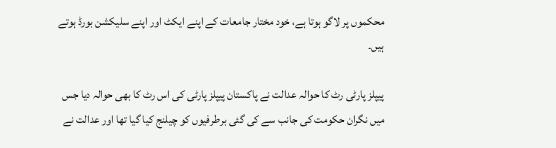محکموں پر لاگو ہوتا ہے، خود مختار جامعات کے اپنے ایکٹ اور اپنے سلیکشن بورڈ ہوتے ہیں۔

پیپلز پارٹی رٹ کا حوالہ عدالت نے پاکستان پیپلز پارٹی کی اس رٹ کا بھی حوالہ دیا جس میں نگران حکومت کی جانب سے کی گئی برطرفیوں کو چیلنج کیا گیا تھا اور عدالت نے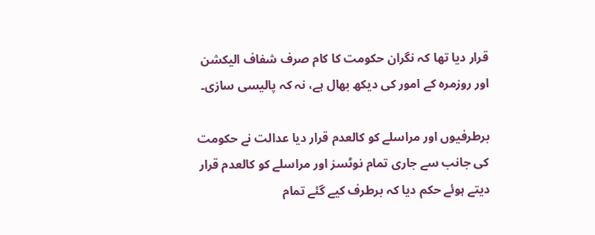قرار دیا تھا کہ نگران حکومت کا کام صرف شفاف الیکشن اور روزمرہ کے امور کی دیکھ بھال ہے، نہ کہ پالیسی سازی۔

برطرفیوں اور مراسلے کو کالعدم قرار دیا عدالت نے حکومت کی جانب سے جاری تمام نوٹسز اور مراسلے کو کالعدم قرار دیتے ہوئے حکم دیا کہ برطرف کیے گئے تمام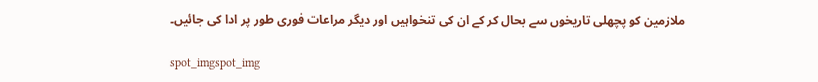ملازمین کو پچھلی تاریخوں سے بحال کر کے ان کی تنخواہیں اور دیگر مراعات فوری طور پر ادا کی جائیں۔

spot_imgspot_img